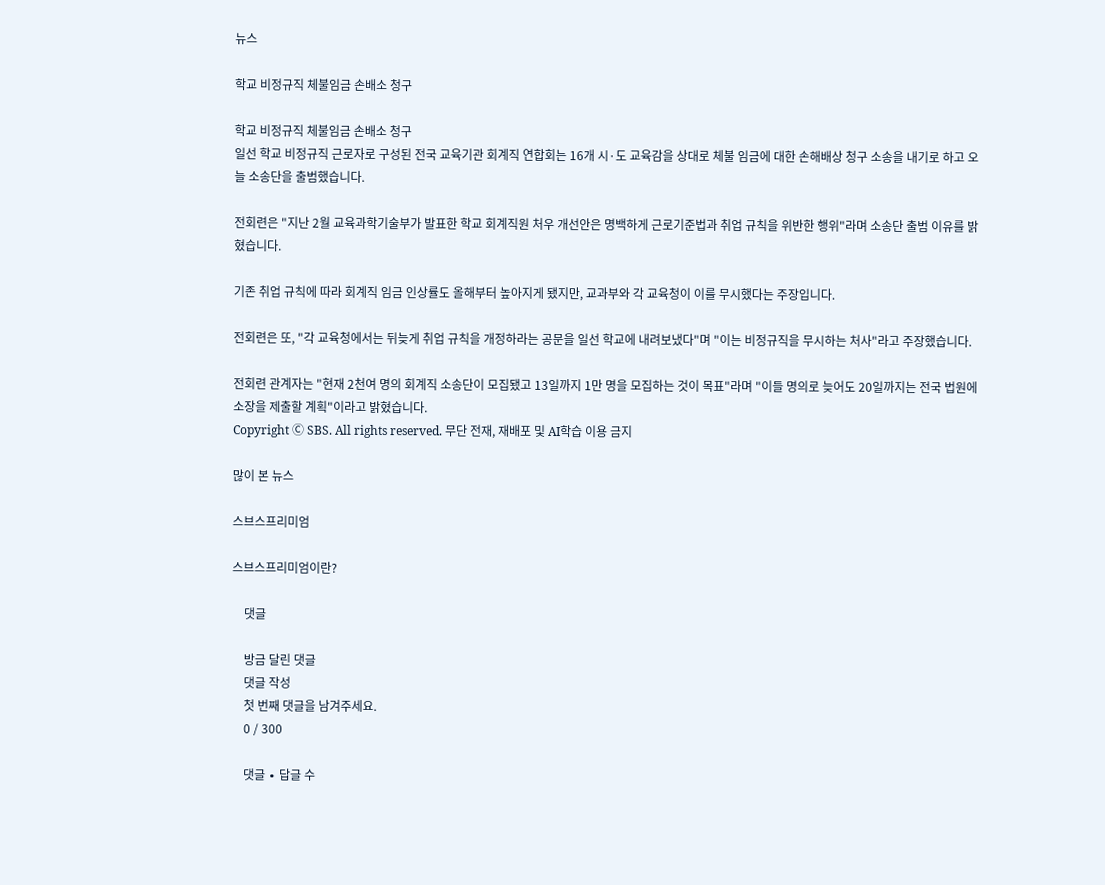뉴스

학교 비정규직 체불임금 손배소 청구

학교 비정규직 체불임금 손배소 청구
일선 학교 비정규직 근로자로 구성된 전국 교육기관 회계직 연합회는 16개 시·도 교육감을 상대로 체불 임금에 대한 손해배상 청구 소송을 내기로 하고 오늘 소송단을 출범했습니다.

전회련은 "지난 2월 교육과학기술부가 발표한 학교 회계직원 처우 개선안은 명백하게 근로기준법과 취업 규칙을 위반한 행위"라며 소송단 출범 이유를 밝혔습니다.

기존 취업 규칙에 따라 회계직 임금 인상률도 올해부터 높아지게 됐지만, 교과부와 각 교육청이 이를 무시했다는 주장입니다.

전회련은 또, "각 교육청에서는 뒤늦게 취업 규칙을 개정하라는 공문을 일선 학교에 내려보냈다"며 "이는 비정규직을 무시하는 처사"라고 주장했습니다.

전회련 관계자는 "현재 2천여 명의 회계직 소송단이 모집됐고 13일까지 1만 명을 모집하는 것이 목표"라며 "이들 명의로 늦어도 20일까지는 전국 법원에 소장을 제출할 계획"이라고 밝혔습니다.
Copyright Ⓒ SBS. All rights reserved. 무단 전재, 재배포 및 AI학습 이용 금지

많이 본 뉴스

스브스프리미엄

스브스프리미엄이란?

    댓글

    방금 달린 댓글
    댓글 작성
    첫 번째 댓글을 남겨주세요.
    0 / 300

    댓글 ∙ 답글 수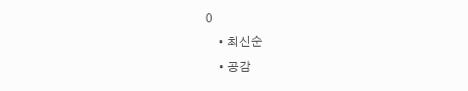0
    • 최신순
    • 공감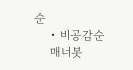순
    • 비공감순
    매너봇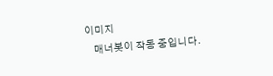이미지
    매너봇이 작동 중입니다.